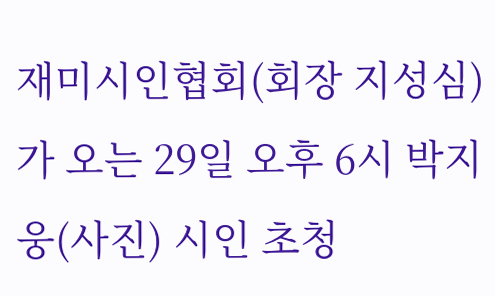재미시인협회(회장 지성심)가 오는 29일 오후 6시 박지웅(사진) 시인 초청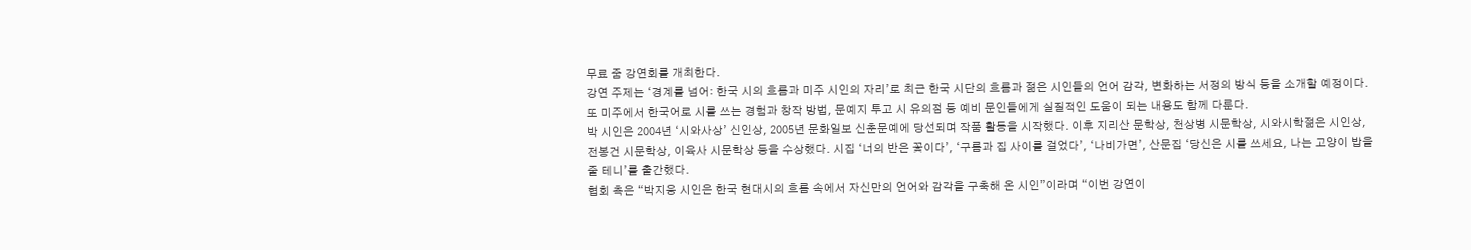무료 줌 강연회를 개최한다.
강연 주제는 ‘경계를 넘어: 한국 시의 흐름과 미주 시인의 자리’로 최근 한국 시단의 흐름과 젊은 시인들의 언어 감각, 변화하는 서정의 방식 등을 소개할 예정이다. 또 미주에서 한국어로 시를 쓰는 경험과 창작 방법, 문예지 투고 시 유의점 등 예비 문인들에게 실질적인 도움이 되는 내용도 함께 다룬다.
박 시인은 2004년 ‘시와사상’ 신인상, 2005년 문화일보 신춘문예에 당선되며 작품 활동을 시작했다. 이후 지리산 문학상, 천상병 시문학상, 시와시학젊은 시인상, 전봉건 시문학상, 이육사 시문학상 등을 수상했다. 시집 ‘너의 반은 꽃이다’, ‘구름과 집 사이를 걸었다’, ‘나비가면’, 산문집 ‘당신은 시를 쓰세요, 나는 고양이 밥을 줄 테니’를 출간했다.
협회 측은 “박지웅 시인은 한국 현대시의 흐름 속에서 자신만의 언어와 감각을 구축해 온 시인”이라며 “이번 강연이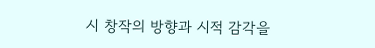시 창작의 방향과 시적 감각을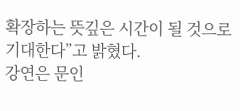확장하는 뜻깊은 시간이 될 것으로 기대한다”고 밝혔다.
강연은 문인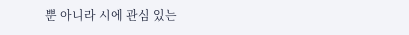뿐 아니라 시에 관심 있는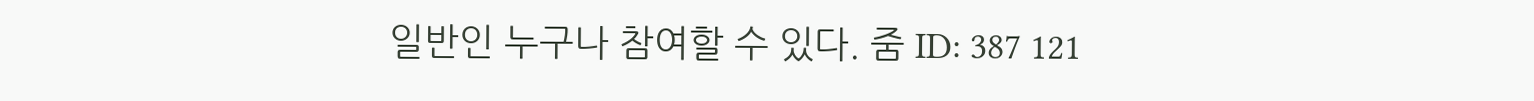일반인 누구나 참여할 수 있다. 줌 ID: 387 121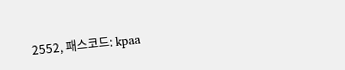2552, 패스코드: kpaa